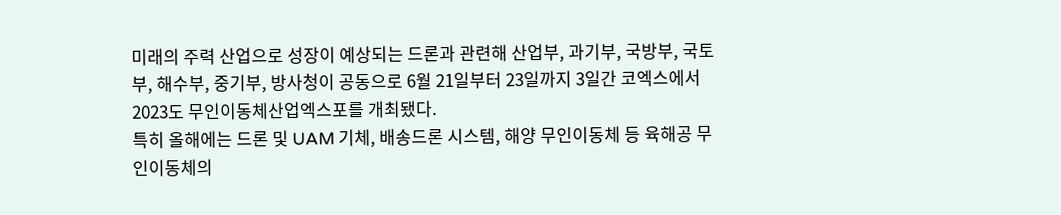미래의 주력 산업으로 성장이 예상되는 드론과 관련해 산업부, 과기부, 국방부, 국토부, 해수부, 중기부, 방사청이 공동으로 6월 21일부터 23일까지 3일간 코엑스에서 2023도 무인이동체산업엑스포를 개최됐다.
특히 올해에는 드론 및 UAM 기체, 배송드론 시스템, 해양 무인이동체 등 육해공 무인이동체의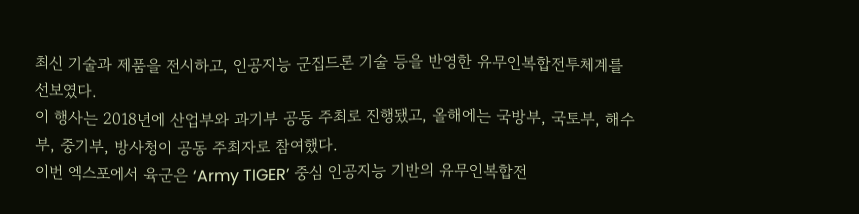최신 기술과 제품을 전시하고, 인공지능 군집드론 기술 등을 반영한 유무인복합전투체계를 선보였다.
이 행사는 2018년에 산업부와 과기부 공동 주최로 진행됐고, 올해에는 국방부, 국토부, 해수부, 중기부, 방사청이 공동 주최자로 참여했다.
이번 엑스포에서 육군은 ‘Army TIGER’ 중심 인공지능 기반의 유무인복합전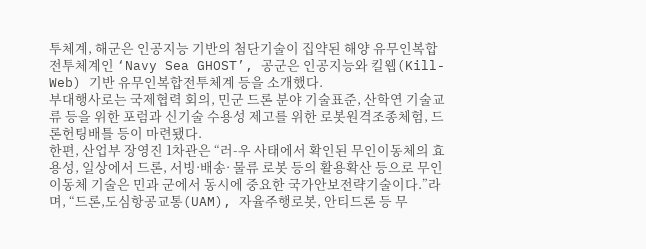투체계, 해군은 인공지능 기반의 첨단기술이 집약된 해양 유무인복합전투체계인 ‘Navy Sea GHOST’, 공군은 인공지능와 킬웹(Kill-Web) 기반 유무인복합전투체계 등을 소개했다.
부대행사로는 국제협력 회의, 민군 드론 분야 기술표준, 산학연 기술교류 등을 위한 포럼과 신기술 수용성 제고를 위한 로봇원격조종체험, 드론헌팅배틀 등이 마련됐다.
한편, 산업부 장영진 1차관은 “러-우 사태에서 확인된 무인이동체의 효용성, 일상에서 드론, 서빙·배송· 물류 로봇 등의 활용확산 등으로 무인이동체 기술은 민과 군에서 동시에 중요한 국가안보전략기술이다.”라며, “드론,도심항공교통(UAM), 자율주행로봇, 안티드론 등 무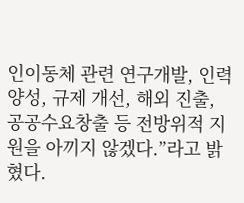인이동체 관련 연구개발, 인력양성, 규제 개선, 해외 진출, 공공수요창출 등 전방위적 지원을 아끼지 않겠다.”라고 밝혔다.